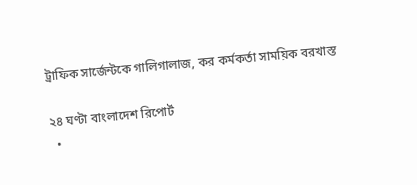ট্রাফিক সার্জেন্টকে গালিগালাজ, কর কর্মকর্তা সাময়িক বরখাস্ত

২৪ ঘণ্টা বাংলাদেশ রিপোর্ট
  •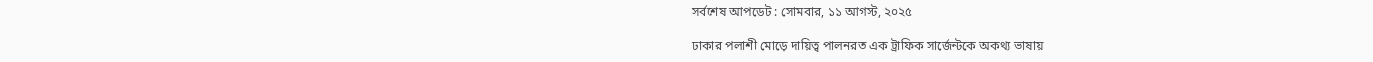সর্বশেষ আপডেট : সোমবার, ১১ আগস্ট, ২০২৫

ঢাকার পলাশী মোড়ে দায়িত্ব পালনরত এক ট্রাফিক সার্জেন্টকে অকথ্য ভাষায়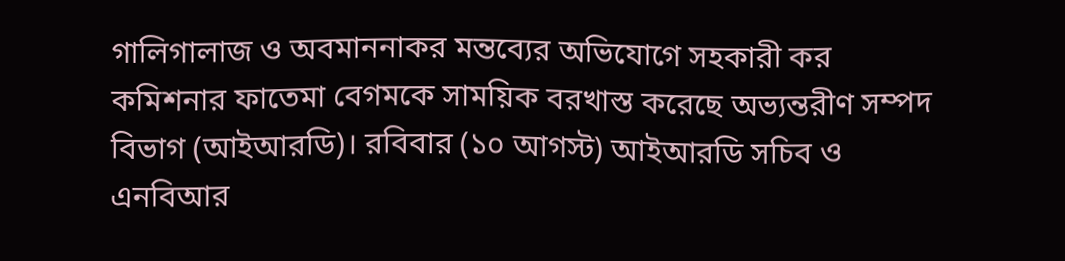গালিগালাজ ও অবমাননাকর মন্তব্যের অভিযোগে সহকারী কর কমিশনার ফাতেমা বেগমকে সাময়িক বরখাস্ত করেছে অভ্যন্তরীণ সম্পদ বিভাগ (আইআরডি)। রবিবার (১০ আগস্ট) আইআরডি সচিব ও এনবিআর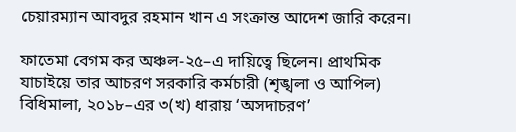চেয়ারম্যান আবদুর রহমান খান এ সংক্রান্ত আদেশ জারি করেন।

ফাতেমা বেগম কর অঞ্চল-২৫–এ দায়িত্বে ছিলেন। প্রাথমিক যাচাইয়ে তার আচরণ সরকারি কর্মচারী (শৃঙ্খলা ও আপিল) বিধিমালা, ২০১৮–এর ৩(খ) ধারায় ‘অসদাচরণ’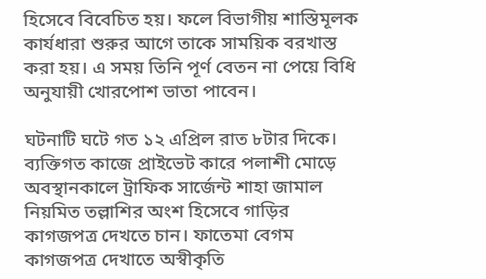হিসেবে বিবেচিত হয়। ফলে বিভাগীয় শাস্তিমূলক কার্যধারা শুরুর আগে তাকে সাময়িক বরখাস্ত করা হয়। এ সময় তিনি পূর্ণ বেতন না পেয়ে বিধি অনুযায়ী খোরপোশ ভাতা পাবেন।

ঘটনাটি ঘটে গত ১২ এপ্রিল রাত ৮টার দিকে। ব্যক্তিগত কাজে প্রাইভেট কারে পলাশী মোড়ে অবস্থানকালে ট্রাফিক সার্জেন্ট শাহা জামাল নিয়মিত তল্লাশির অংশ হিসেবে গাড়ির কাগজপত্র দেখতে চান। ফাতেমা বেগম কাগজপত্র দেখাতে অস্বীকৃতি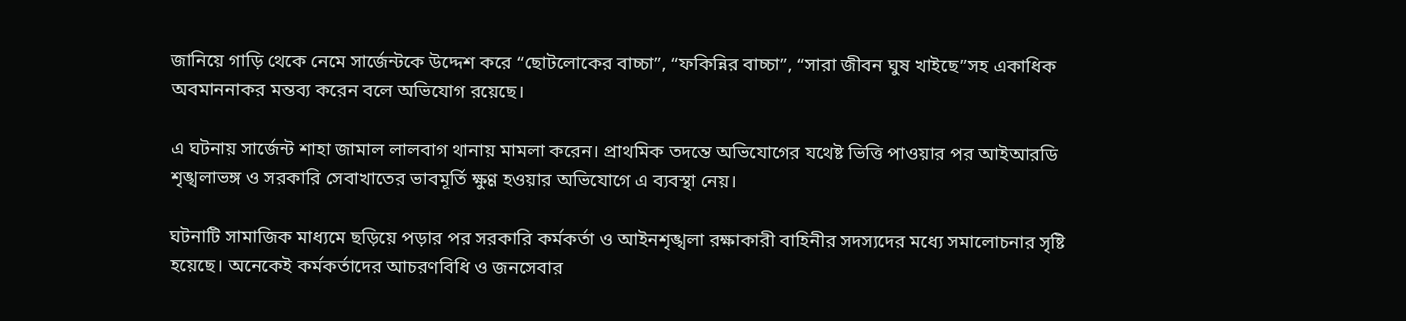জানিয়ে গাড়ি থেকে নেমে সার্জেন্টকে উদ্দেশ করে “ছোটলোকের বাচ্চা”, “ফকিন্নির বাচ্চা”, “সারা জীবন ঘুষ খাইছে”সহ একাধিক অবমাননাকর মন্তব্য করেন বলে অভিযোগ রয়েছে।

এ ঘটনায় সার্জেন্ট শাহা জামাল লালবাগ থানায় মামলা করেন। প্রাথমিক তদন্তে অভিযোগের যথেষ্ট ভিত্তি পাওয়ার পর আইআরডি শৃঙ্খলাভঙ্গ ও সরকারি সেবাখাতের ভাবমূর্তি ক্ষুণ্ণ হওয়ার অভিযোগে এ ব্যবস্থা নেয়।

ঘটনাটি সামাজিক মাধ্যমে ছড়িয়ে পড়ার পর সরকারি কর্মকর্তা ও আইনশৃঙ্খলা রক্ষাকারী বাহিনীর সদস্যদের মধ্যে সমালোচনার সৃষ্টি হয়েছে। অনেকেই কর্মকর্তাদের আচরণবিধি ও জনসেবার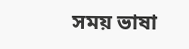সময় ভাষা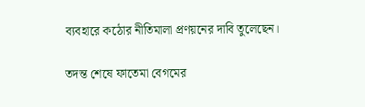ব্যবহারে কঠোর নীতিমালা প্রণয়নের দাবি তুলেছেন।

তদন্ত শেষে ফাতেমা বেগমের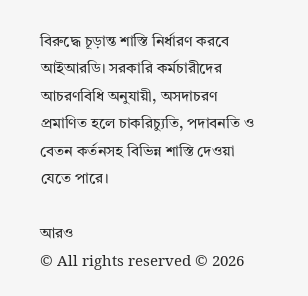বিরুদ্ধে চূড়ান্ত শাস্তি নির্ধারণ করবে আইআরডি। সরকারি কর্মচারীদের আচরণবিধি অনুযায়ী, অসদাচরণ প্রমাণিত হলে চাকরিচ্যুতি, পদাবনতি ও বেতন কর্তনসহ বিভিন্ন শাস্তি দেওয়া যেতে পারে।

আরও
© All rights reserved © 2026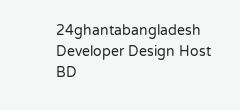24ghantabangladesh
Developer Design Host BD